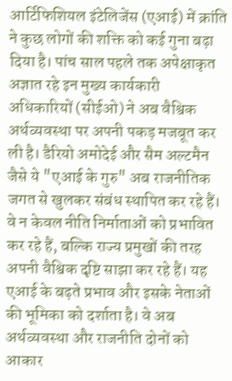आर्टिफिशियल इंटेलिजेंस (एआई) में क्रांति ने कुछ लोगों की शक्ति को कई गुना बढ़ा दिया है। पांच साल पहले तक अपेक्षाकृत अज्ञात रहे इन मुख्य कार्यकारी अधिकारियों (सीईओ) ने अब वैश्विक अर्थव्यवस्था पर अपनी पकड़ मजबूत कर ली है। डैरियो अमोदेई और सैम अल्टमैन जैसे ये "एआई के गुरु" अब राजनीतिक जगत से खुलकर संबंध स्थापित कर रहे हैं। वे न केवल नीति निर्माताओं को प्रभावित कर रहे हैं, बल्कि राज्य प्रमुखों की तरह अपनी वैश्विक दृष्टि साझा कर रहे हैं। यह एआई के बढ़ते प्रभाव और इसके नेताओं की भूमिका को दर्शाता है। वे अब अर्थव्यवस्था और राजनीति दोनों को आकार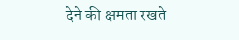देने की क्षमता रखते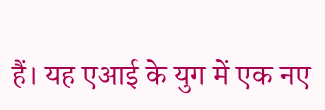हैं। यह एआई के युग में एक नए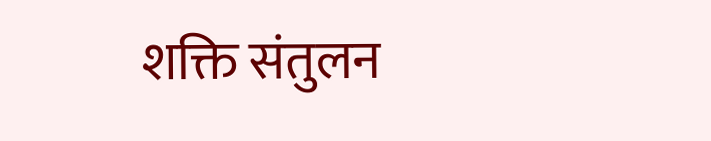शक्ति संतुलन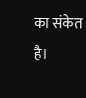का संकेत है।